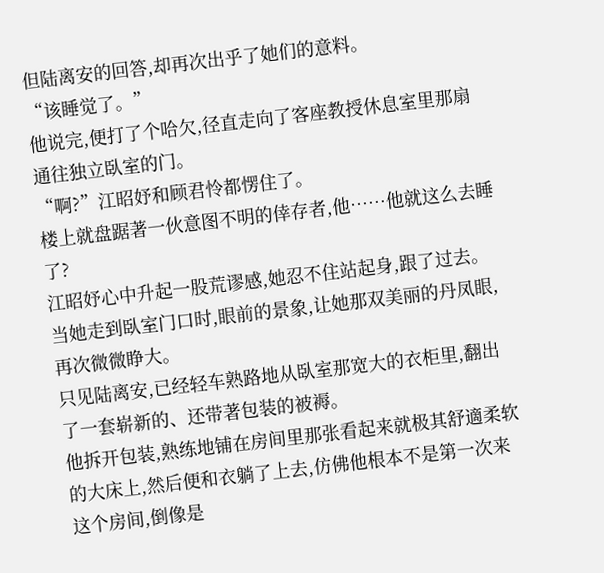但陆离安的回答,却再次出乎了她们的意料。
“该睡觉了。”
他说完,便打了个哈欠,径直走向了客座教授休息室里那扇通往独立臥室的门。
“啊?”江昭妤和顾君怜都愣住了。
楼上就盘踞著一伙意图不明的倖存者,他……他就这么去睡了?
江昭妤心中升起一股荒谬感,她忍不住站起身,跟了过去。
当她走到臥室门口时,眼前的景象,让她那双美丽的丹凤眼,再次微微睁大。
只见陆离安,已经轻车熟路地从臥室那宽大的衣柜里,翻出了一套崭新的、还带著包装的被褥。
他拆开包装,熟练地铺在房间里那张看起来就极其舒適柔软的大床上,然后便和衣躺了上去,仿佛他根本不是第一次来这个房间,倒像是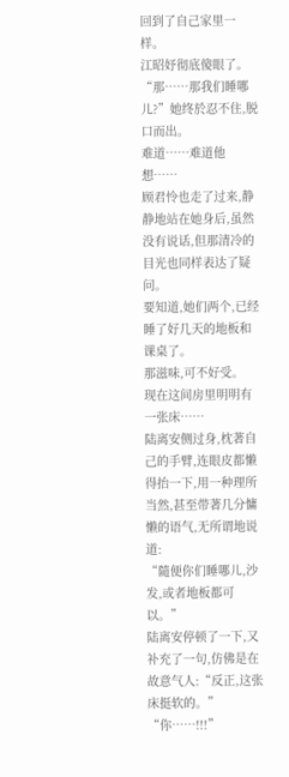回到了自己家里一样。
江昭妤彻底傻眼了。
“那……那我们睡哪儿?”她终於忍不住,脱口而出。
难道……难道他想……
顾君怜也走了过来,静静地站在她身后,虽然没有说话,但那清冷的目光也同样表达了疑问。
要知道,她们两个,已经睡了好几天的地板和课桌了。
那滋味,可不好受。
现在这间房里明明有一张床……
陆离安侧过身,枕著自己的手臂,连眼皮都懒得抬一下,用一种理所当然,甚至带著几分慵懒的语气,无所谓地说道:
“隨便你们睡哪儿,沙发,或者地板都可以。”
陆离安停顿了一下,又补充了一句,仿佛是在故意气人:“反正,这张床挺软的。”
“你……!!!”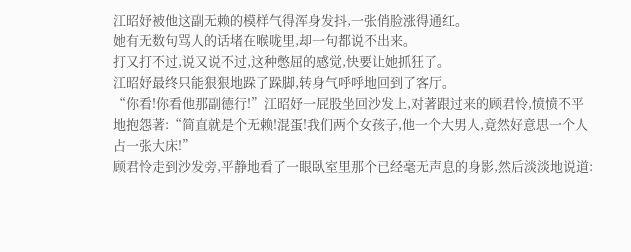江昭妤被他这副无赖的模样气得浑身发抖,一张俏脸涨得通红。
她有无数句骂人的话堵在喉咙里,却一句都说不出来。
打又打不过,说又说不过,这种憋屈的感觉,快要让她抓狂了。
江昭妤最终只能狠狠地跺了跺脚,转身气呼呼地回到了客厅。
“你看!你看他那副德行!”江昭妤一屁股坐回沙发上,对著跟过来的顾君怜,愤愤不平地抱怨著:“简直就是个无赖!混蛋!我们两个女孩子,他一个大男人,竟然好意思一个人占一张大床!”
顾君怜走到沙发旁,平静地看了一眼臥室里那个已经毫无声息的身影,然后淡淡地说道: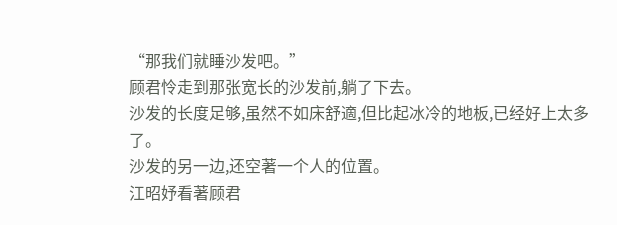“那我们就睡沙发吧。”
顾君怜走到那张宽长的沙发前,躺了下去。
沙发的长度足够,虽然不如床舒適,但比起冰冷的地板,已经好上太多了。
沙发的另一边,还空著一个人的位置。
江昭妤看著顾君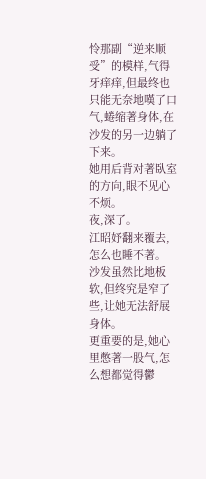怜那副“逆来顺受”的模样,气得牙痒痒,但最终也只能无奈地嘆了口气,蜷缩著身体,在沙发的另一边躺了下来。
她用后背对著臥室的方向,眼不见心不烦。
夜,深了。
江昭妤翻来覆去,怎么也睡不著。
沙发虽然比地板软,但终究是窄了些,让她无法舒展身体。
更重要的是,她心里憋著一股气,怎么想都觉得鬱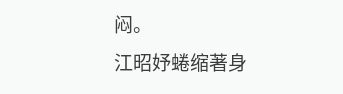闷。
江昭妤蜷缩著身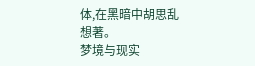体,在黑暗中胡思乱想著。
梦境与现实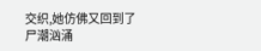交织,她仿佛又回到了尸潮汹涌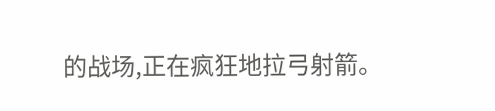的战场,正在疯狂地拉弓射箭。